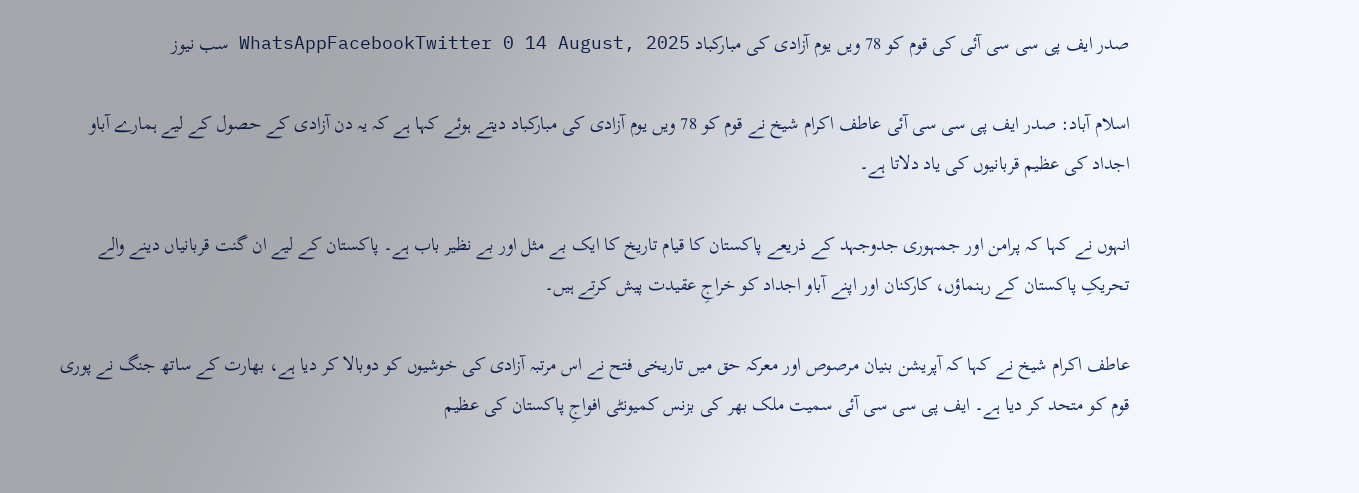صدر ایف پی سی سی آئی کی قوم کو 78 ویں یوم آزادی کی مبارکباد WhatsAppFacebookTwitter 0 14 August, 2025 سب نیوز

اسلام آباد: صدر ایف پی سی سی آئی عاطف اکرام شیخ نے قوم کو 78 ویں یوم آزادی کی مبارکباد دیتے ہوئے کہا ہے کہ یہ دن آزادی کے حصول کے لیے ہمارے آباو اجداد کی عظیم قربانیوں کی یاد دلاتا ہے۔

انہوں نے کہا کہ پرامن اور جمہوری جدوجہد کے ذریعے پاکستان کا قیام تاریخ کا ایک بے مثل اور بے نظیر باب ہے۔ پاکستان کے لیے ان گنت قربانیاں دینے والے تحریکِ پاکستان کے رہنماؤں، کارکنان اور اپنے آباو اجداد کو خراجِ عقیدت پیش کرتے ہیں۔

عاطف اکرام شیخ نے کہا کہ آپریشن بنیان مرصوص اور معرکہ حق میں تاریخی فتح نے اس مرتبہ آزادی کی خوشیوں کو دوبالا کر دیا ہے، بھارت کے ساتھ جنگ نے پوری قوم کو متحد کر دیا ہے۔ ایف پی سی سی آئی سمیت ملک بھر کی بزنس کمیونٹی افواجِ پاکستان کی عظیم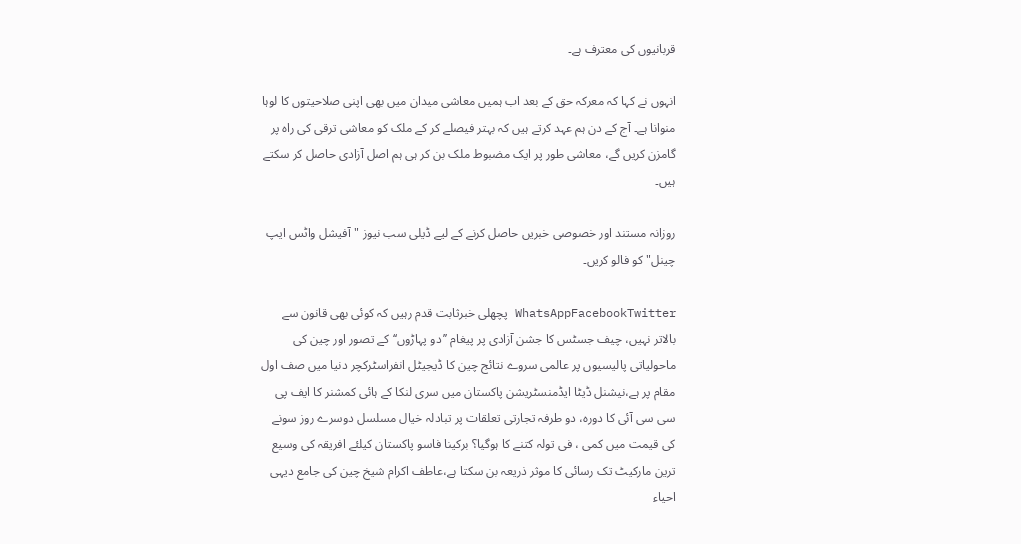قربانیوں کی معترف ہے۔

انہوں نے کہا کہ معرکہ حق کے بعد اب ہمیں معاشی میدان میں بھی اپنی صلاحیتوں کا لوہا منوانا ہے۔ آج کے دن ہم عہد کرتے ہیں کہ بہتر فیصلے کر کے ملک کو معاشی ترقی کی راہ پر گامزن کریں گے، معاشی طور پر ایک مضبوط ملک بن کر ہی ہم اصل آزادی حاصل کر سکتے ہیں۔

روزانہ مستند اور خصوصی خبریں حاصل کرنے کے لیے ڈیلی سب نیوز "آفیشل واٹس ایپ چینل" کو فالو کریں۔

WhatsAppFacebookTwitter پچھلی خبرثابت قدم رہیں کہ کوئی بھی قانون سے بالاتر نہیں، چیف جسٹس کا جشن آزادی پر پیغام ’’دو پہاڑوں‘‘کے تصور اور چین کی ماحولیاتی پالیسیوں پر عالمی سروے نتائج چین کا ڈیجیٹل انفراسٹرکچر دنیا میں صف اول مقام پر ہے،نیشنل ڈیٹا ایڈمنسٹریشن پاکستان میں سری لنکا کے ہائی کمشنر کا ایف پی سی سی آئی کا دورہ، دو طرفہ تجارتی تعلقات پر تبادلہ خیال مسلسل دوسرے روز سونے کی قیمت میں کمی ، فی تولہ کتنے کا ہوگیا؟ برکینا فاسو پاکستان کیلئے افریقہ کی وسیع ترین مارکیٹ تک رسائی کا موثر ذریعہ بن سکتا ہے،عاطف اکرام شیخ چین کی جامع دیہی احیاء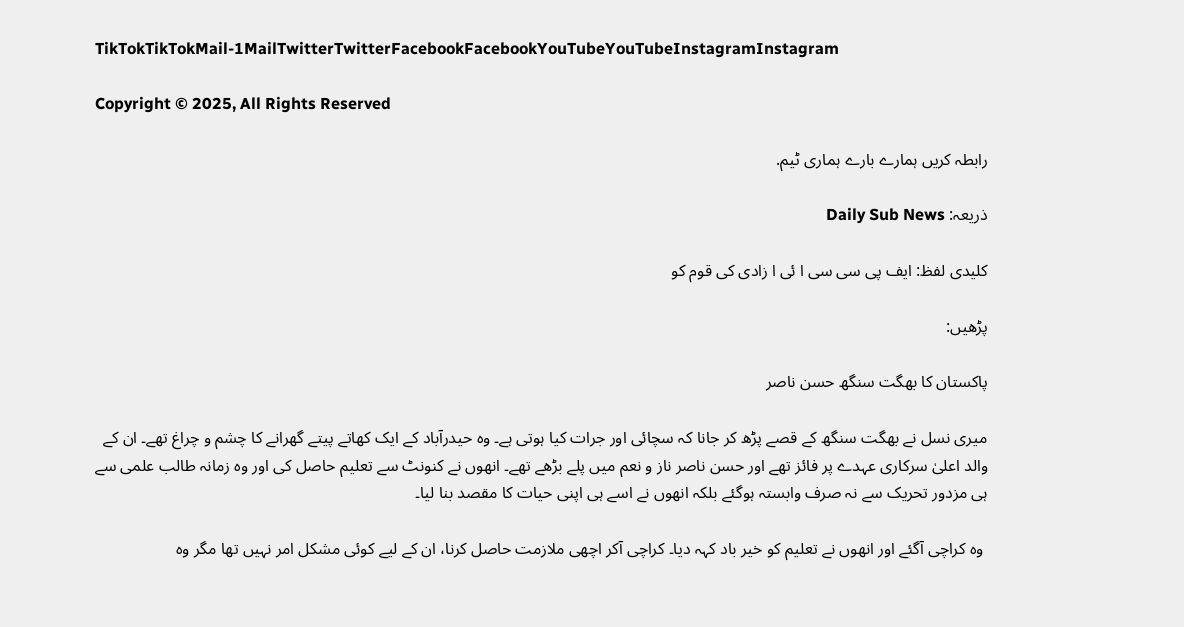TikTokTikTokMail-1MailTwitterTwitterFacebookFacebookYouTubeYouTubeInstagramInstagram

Copyright © 2025, All Rights Reserved

رابطہ کریں ہمارے بارے ہماری ٹیم.

ذریعہ: Daily Sub News

کلیدی لفظ: ایف پی سی سی ا ئی ا زادی کی قوم کو

پڑھیں:

پاکستان کا بھگت سنگھ حسن ناصر

میری نسل نے بھگت سنگھ کے قصے پڑھ کر جانا کہ سچائی اور جرات کیا ہوتی ہے۔ وہ حیدرآباد کے ایک کھاتے پیتے گھرانے کا چشم و چراغ تھے۔ ان کے والد اعلیٰ سرکاری عہدے پر فائز تھے اور حسن ناصر ناز و نعم میں پلے بڑھے تھے۔ انھوں نے کنونٹ سے تعلیم حاصل کی اور وہ زمانہ طالب علمی سے ہی مزدور تحریک سے نہ صرف وابستہ ہوگئے بلکہ انھوں نے اسے ہی اپنی حیات کا مقصد بنا لیا۔

 وہ کراچی آگئے اور انھوں نے تعلیم کو خیر باد کہہ دیا۔ کراچی آکر اچھی ملازمت حاصل کرنا، ان کے لیے کوئی مشکل امر نہیں تھا مگر وہ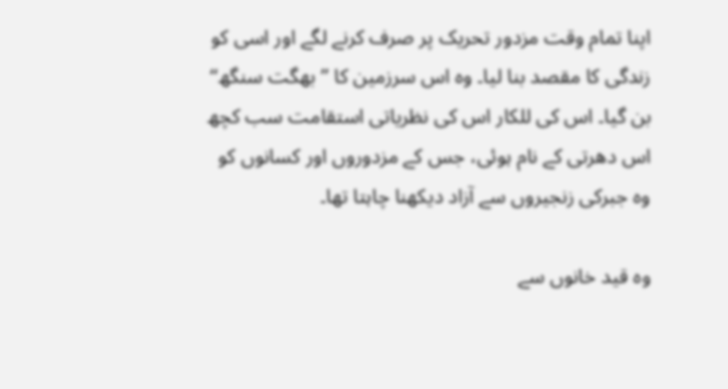اپنا تمام وقت مزدور تحریک پر صرف کرنے لگے اور اسی کو زندگی کا مقصد بنا لیا۔ وہ اس سرزمین کا ’’بھگت سنگھ‘‘ بن گیا۔ اس کی للکار اس کی نظریاتی استقامت سب کچھ اس دھرتی کے نام ہوئی، جس کے مزدوروں اور کسانوں کو وہ جبرکی زنجیروں سے آزاد دیکھنا چاہتا تھا۔

وہ قید خانوں سے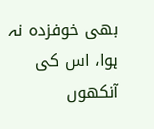بھی خوفزدہ نہ ہوا، اس کی آنکھوں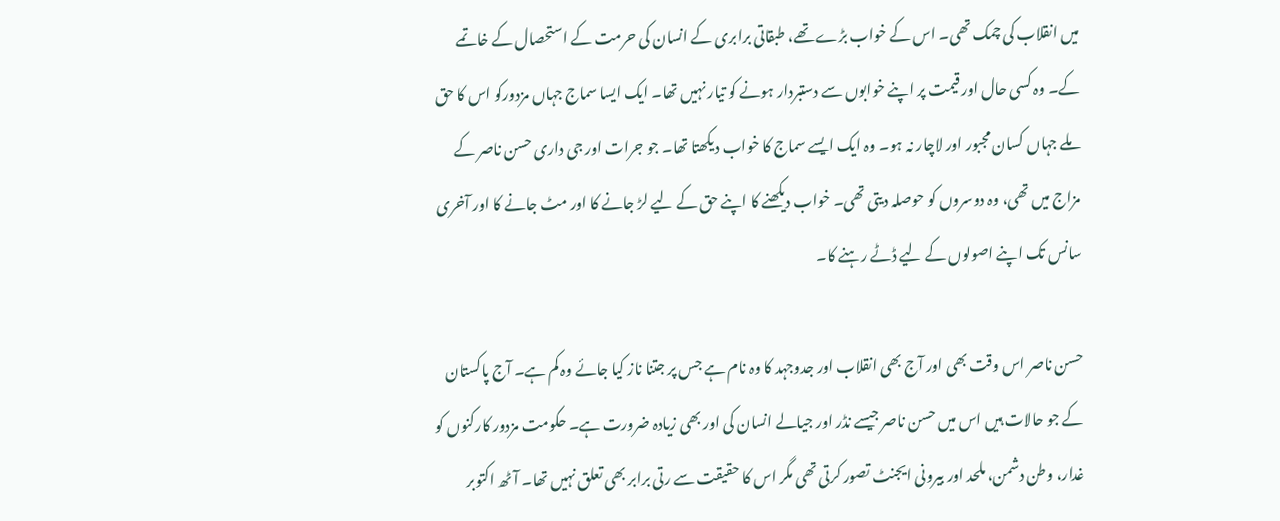میں انقلاب کی چمک تھی۔ اس کے خواب بڑے تھے، طبقاتی برابری کے انسان کی حرمت کے استحصال کے خاتمے کے۔ وہ کسی حال اور قیمت پر اپنے خوابوں سے دستبردار ہونے کو تیار نہیں تھا۔ ایک ایسا سماج جہاں مزدورکو اس کا حق ملے جہاں کسان مجبور اور لاچار نہ ہو۔ وہ ایک ایسے سماج کا خواب دیکھتا تھا۔ جو جرات اور جی داری حسن ناصر کے مزاج میں تھی، وہ دوسروں کو حوصلہ دیتی تھی۔ خواب دیکھنے کا اپنے حق کے لیے لڑ جانے کا اور مٹ جانے کا اور آخری سانس تک اپنے اصولوں کے لیے ڈٹے رہنے کا۔

حسن ناصر اس وقت بھی اور آج بھی انقلاب اور جدوجہد کا وہ نام ہے جس پر جتنا ناز کیا جائے وہ کم ہے۔ آج پاکستان کے جو حالات ہیں اس میں حسن ناصر جیسے نڈر اور جیالے انسان کی اور بھی زیادہ ضرورت ہے۔ حکومت مزدور کارکنوں کو غدار، وطن دشمن، ملحد اور بیرونی ایجنٹ تصور کرتی تھی مگر اس کا حقیقت سے رتی برابر بھی تعلق نہیں تھا۔ آٹھ اکتوبر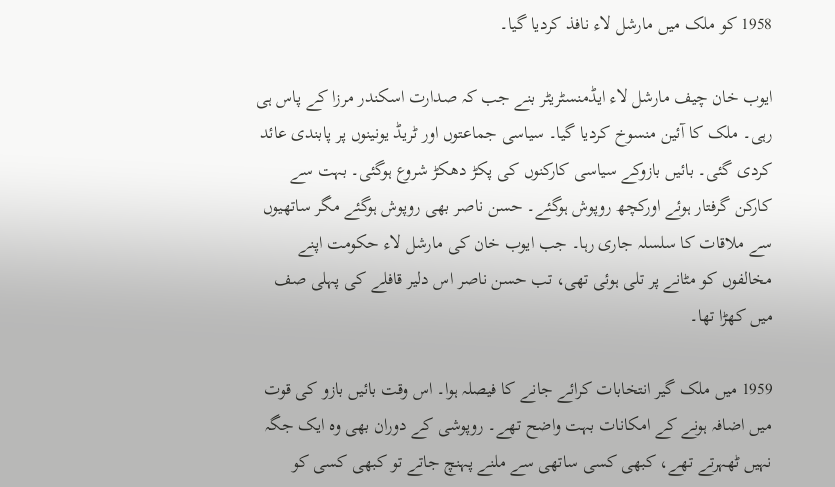1958 کو ملک میں مارشل لاء نافذ کردیا گیا۔

ایوب خان چیف مارشل لاء ایڈمنسٹریٹر بنے جب کہ صدارت اسکندر مرزا کے پاس ہی رہی۔ ملک کا آئین منسوخ کردیا گیا۔ سیاسی جماعتوں اور ٹریڈ یونینوں پر پابندی عائد کردی گئی۔ بائیں بازوکے سیاسی کارکنوں کی پکڑ دھکڑ شروع ہوگئی۔ بہت سے کارکن گرفتار ہوئے اورکچھ روپوش ہوگئے۔ حسن ناصر بھی روپوش ہوگئے مگر ساتھیوں سے ملاقات کا سلسلہ جاری رہا۔ جب ایوب خان کی مارشل لاء حکومت اپنے مخالفوں کو مٹانے پر تلی ہوئی تھی، تب حسن ناصر اس دلیر قافلے کی پہلی صف میں کھڑا تھا۔

1959 میں ملک گیر انتخابات کرائے جانے کا فیصلہ ہوا۔ اس وقت بائیں بازو کی قوت میں اضافہ ہونے کے امکانات بہت واضح تھے۔ روپوشی کے دوران بھی وہ ایک جگہ نہیں ٹھہرتے تھے، کبھی کسی ساتھی سے ملنے پہنچ جاتے تو کبھی کسی کو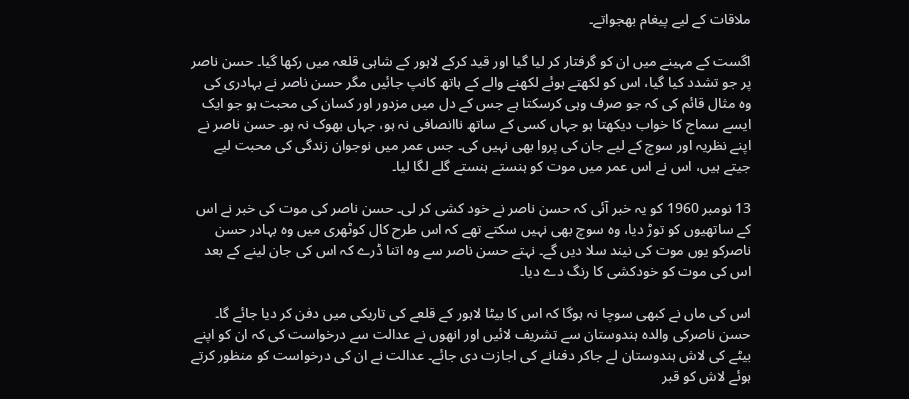ملاقات کے لیے پیغام بھجواتے۔

اگست کے مہینے میں ان کو گرفتار کر لیا گیا اور قید کرکے لاہور کے شاہی قلعہ میں رکھا گیا۔ حسن ناصر پر جو تشدد کیا گیا، اس کو لکھتے ہوئے لکھنے والے کے ہاتھ کانپ جائیں مگر حسن ناصر نے بہادری کی وہ مثال قائم کی کہ جو صرف وہی کرسکتا ہے جس کے دل میں مزدور اور کسان کی محبت ہو جو ایک ایسے سماج کا خواب دیکھتا ہو جہاں کسی کے ساتھ ناانصافی نہ ہو، جہاں بھوک نہ ہو۔ حسن ناصر نے اپنے نظریہ اور سوچ کے لیے جان کی پروا بھی نہیں کی۔ جس عمر میں نوجوان زندگی کی محبت لیے جیتے ہیں، اس نے اس عمر میں موت کو ہنستے ہنستے گلے لگا لیا۔

13 نومبر 1960 کو یہ خبر آئی کہ حسن ناصر نے خود کشی کر لی۔ حسن ناصر کی موت کی خبر نے اس کے ساتھیوں کو توڑ دیا، وہ سوچ بھی نہیں سکتے تھے کہ اس طرح کال کوٹھری میں وہ بہادر حسن ناصرکو یوں موت کی نیند سلا دیں گے۔ نہتے حسن ناصر سے وہ اتنا ڈرے کہ اس کی جان لینے کے بعد اس کی موت کو خودکشی کا رنگ دے دیا۔

اس کی ماں نے کبھی سوچا نہ ہوگا کہ اس کا بیٹا لاہور کے قلعے کی تاریکی میں دفن کر دیا جائے گا۔ حسن ناصرکی والدہ ہندوستان سے تشریف لائیں اور انھوں نے عدالت سے درخواست کی کہ ان کو اپنے بیٹے کی لاش ہندوستان لے جاکر دفنانے کی اجازت دی جائے۔ عدالت نے ان کی درخواست کو منظور کرتے ہوئے لاش کو قبر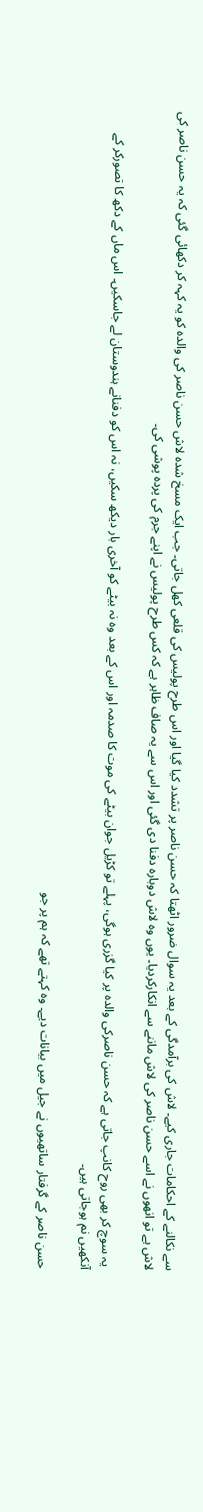سے نکالنے کے احکامات جاری کیے۔ لاش کی برآمدگی کے بعد یہ سوال ضرور اٹھتا کہ حسن ناصر پر تشدد کیا گیا اور اس طرح پولیس کی قلعی کھل جاتی۔ جب ایک مسخ شدہ لاش حسن ناصر کی والدہ کو یہ کہہ کر دکھائی گئی کہ یہ حسن ناصر کی لاش ہے تو انھوں نے اسے حسن ناصر کی لاش ماننے سے انکارکردیا۔ یوں وہ لاش دوبارہ دفنا دی گئی اور اس سے یہ صاف ظاہر ہے کہ کس طرح پولیس نے اپنے جرم کی پردہ پوشی کی۔

 یہ سوچ کر بھی روح کانپ جاتی ہے کہ حسن ناصرکی والدہ پر کیا گزری ہوگی، پہلے تو کڑیل جوان بیٹے کی موت کا صدمہ اور اس کے بعد وہ نہ بیٹے کو آخری بار دیکھ سکیں، نہ اس کو دفنانے ہندوستان لے جاسکیں۔ اس ماں کے دکھ کا تصورکر کے آنکھیں نم ہوجاتی ہیں۔

حسن ناصر کے گرفتار ساتھیوں نے جیل میں بیانات دیے۔ وہ کہتے تھے کہ ہم پر جو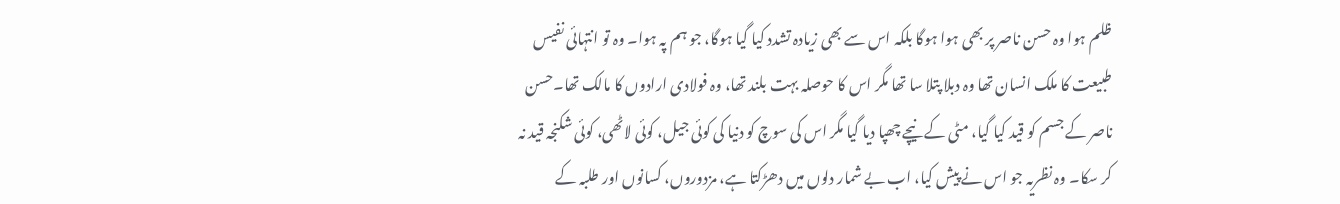ظلم ہوا وہ حسن ناصر پر بھی ہوا ہوگا بلکہ اس سے بھی زیادہ تشدد کیا گیا ہوگا، جو ہم پہ ہوا۔ وہ تو انتہائی نفیس طبیعت کا ملک انسان تھا وہ دبلا پتلا سا تھا مگر اس کا حوصلہ بہت بلند تھا، وہ فولادی ارادوں کا مالک تھا۔حسن ناصر کے جسم کو قید کیا گیا، مٹی کے نیچے چھپا دیا گیا مگر اس کی سوچ کو دنیا کی کوئی جیل، کوئی لاٹھی، کوئی شکنجہ قید نہ کر سکا۔ وہ نظریہ جو اس نے پیش کیا، اب بے شمار دلوں میں دھڑکتا ہے، مزدوروں، کسانوں اور طلبہ کے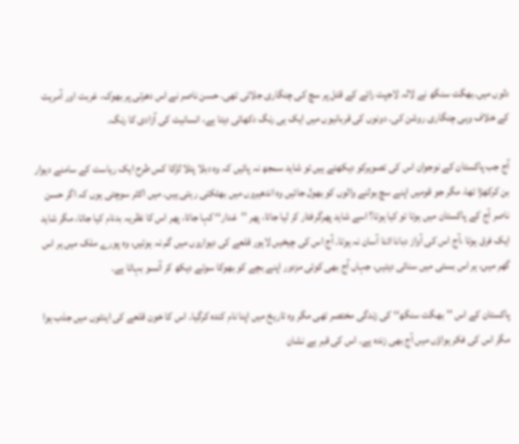دلوں میں۔بھگت سنگھ نے لالہ لاجپت رائے کے قتل پر سچ کی چنگاری جلائی تھی۔ حسن ناصر نے اس دھرتی پر بھوک، غربت اور آمریت کے خلاف وہی چنگاری روشن کی۔ دونوں کی قربانیوں میں ایک ہی رنگ دکھائی دیتا ہے، انسانیت کی آزادی کا رنگ۔

آج جب پاکستان کے نوجوان اس کی تصویرکو دیکھتے ہیں تو شاید سمجھ نہ پائیں کہ وہ دبلا پتلا لڑکا کس طرح ایک ریاست کے سامنے دیوار بن کرکھڑا تھا، مگر جو قومیں اپنے سچ بولنے والوں کو بھول جائیں وہ اندھیروں میں بھٹکتی رہتی ہیں۔ میں اکثر سوچتی ہوں کہ اگر حسن ناصر آج کے پاکستان میں ہوتا تو کیا ہوتا؟ اسے شاید پھرگرفتار کر لیا جاتا، پھر ’’غدار‘‘ کہا جاتا، پھر اس کا نظریہ بدنام کیا جاتا، مگر شاید ایک فرق ہوتا ،آج اس کی آواز دبانا اتنا آسان نہ ہوتا۔ آج اس کی چیخیں لاہور قلعے کی دیواروں میں گم نہ ہوتیں، وہ پورے ملک میں ہر اس گھر میں، ہر اس بستی میں سنائی دیتیں، جہاں آج بھی کوئی مزدور اپنے بچے کو بھوکا سوتے دیکھ کر آنسو بہاتا ہے۔

پاکستان کے اس ’’بھگت سنگھ‘‘ کی زندگی مختصر تھی مگر وہ تاریخ میں اپنا نام کندہ کرگیا۔ اس کا خون قلعے کی اینٹوں میں جذب ہوا مگر اس کی فکر ہواؤں میں آج بھی زندہ ہے۔ اس کی قبر بے نشان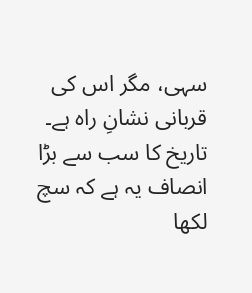سہی، مگر اس کی قربانی نشانِ راہ ہے۔ تاریخ کا سب سے بڑا انصاف یہ ہے کہ سچ لکھا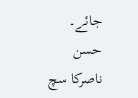جائے۔ حسن ناصرکا سچ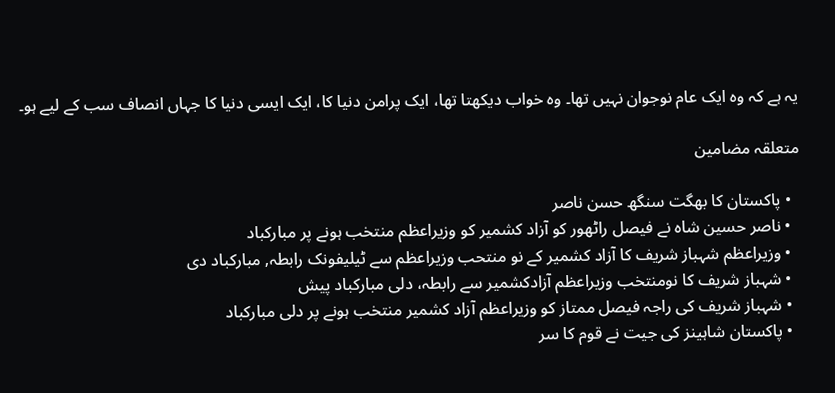یہ ہے کہ وہ ایک عام نوجوان نہیں تھا۔ وہ خواب دیکھتا تھا، ایک پرامن دنیا کا، ایک ایسی دنیا کا جہاں انصاف سب کے لیے ہو۔

متعلقہ مضامین

  • پاکستان کا بھگت سنگھ حسن ناصر
  • ناصر حسین شاہ نے فیصل راٹھور کو آزاد کشمیر کو وزیراعظم منتخب ہونے پر مبارکباد
  • وزیراعظم شہباز شریف کا آزاد کشمیر کے نو منتحب وزیراعظم سے ٹیلیفونک رابطہ, مبارکباد دی
  • شہباز شریف کا نومنتخب وزیراعظم آزادکشمیر سے رابطہ، دلی مبارکباد پیش
  • شہباز شریف کی راجہ فیصل ممتاز کو وزیراعظم آزاد کشمیر منتخب ہونے پر دلی مبارکباد
  • پاکستان شاہینز کی جیت نے قوم کا سر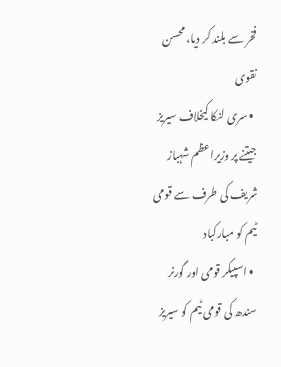فخر سے بلند کر دیا، محسن نقوی
  • سری لنکا کیخلاف سیریز جیتنے پر وزیراعظم شہباز شریف کی طرف سے قومی ٹیم کو مبارکباد
  • اسپیکر قومی اور گورنر سندھ کی قومی ٹیم کو سیریز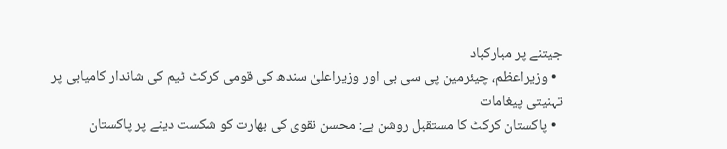جیتنے پر مبارکباد
  • وزیراعظم، چیئرمین پی سی بی اور وزیراعلیٰ سندھ کی قومی کرکٹ ٹیم کی شاندار کامیابی پر تہنیتی پیغامات
  • پاکستان کرکٹ کا مستقبل روشن ہے: محسن نقوی کی بھارت کو شکست دینے پر پاکستان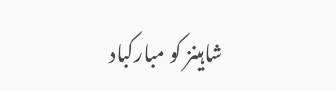شاہینز کو مبارکباد